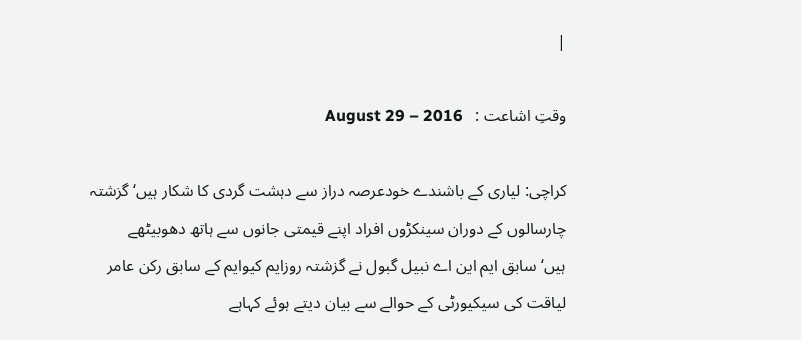|

وقتِ اشاعت :   August 29 – 2016

کراچی: لیاری کے باشندے خودعرصہ دراز سے دہشت گردی کا شکار ہیں‘ گزشتہ چارسالوں کے دوران سینکڑوں افراد اپنے قیمتی جانوں سے ہاتھ دھوبیٹھے ہیں‘سابق ایم این اے نبیل گبول نے گزشتہ روزایم کیوایم کے سابق رکن عامر لیاقت کی سیکیورٹی کے حوالے سے بیان دیتے ہوئے کہاہے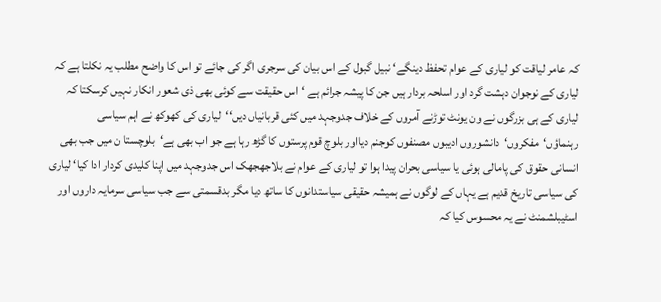کہ عامر لیاقت کو لیاری کے عوام تحفظ دینگے‘ نبیل گبول کے اس بیان کی سرجری اگر کی جائے تو اس کا واضح مطلب یہ نکلتا ہے کہ لیاری کے نوجوان دہشت گرد اور اسلحہ بردار ہیں جن کا پیشہ جرائم ہے ‘اس حقیقت سے کوئی بھی ذی شعور انکار نہیں کرسکتا کہ لیاری کے ہی بزرگوں نے ون یونٹ توڑنے آمروں کے خلاف جدوجہد میں کئی قربانیاں دیں‘‘لیاری کی کھوکھ نے اہم سیاسی رہنماؤں‘مفکروں‘دانشوروں ادیبوں مصنفوں کوجنم دیااور بلوچ قوم پرستوں کا گڑھ رہا ہے جو اب بھی ہے‘بلوچستا ن میں جب بھی انسانی حقوق کی پامالی ہوئی یا سیاسی بحران پیدا ہوا تو لیاری کے عوام نے بلاجھجھک اس جدوجہد میں اپنا کلیدی کردار ادا کیا‘ لیاری کی سیاسی تاریخ قدیم ہے یہاں کے لوگوں نے ہمیشہ حقیقی سیاستدانوں کا ساتھ دیا مگر بدقسمتی سے جب سیاسی سرمایہ داروں اور اسٹیبلشمنٹ نے یہ محسوس کیا کہ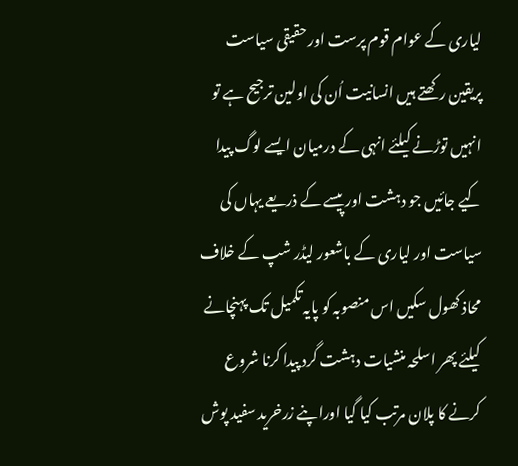لیاری کے عوام قوم پرست اور حقیقی سیاست پریقین رکھتے ہیں انسانیت اُن کی اولین ترجیح ہے تو انہیں توڑنے کیلئے انہی کے درمیان ایسے لوگ پیدا کیے جائیں جو دہشت اور پیسے کے ذریعے یہاں کی سیاست اور لیاری کے باشعور لیڈر شپ کے خلاف محاذ کھول سکیں اس منصوبہ کو پایہ تکمیل تک پہنچانے کیلئے پھر اسلحہ منشیات دہشت گرد پیدا کرنا شروع کرنے کا پلان مرتب کیا گیا اوراپنے زرخرید سفید پوش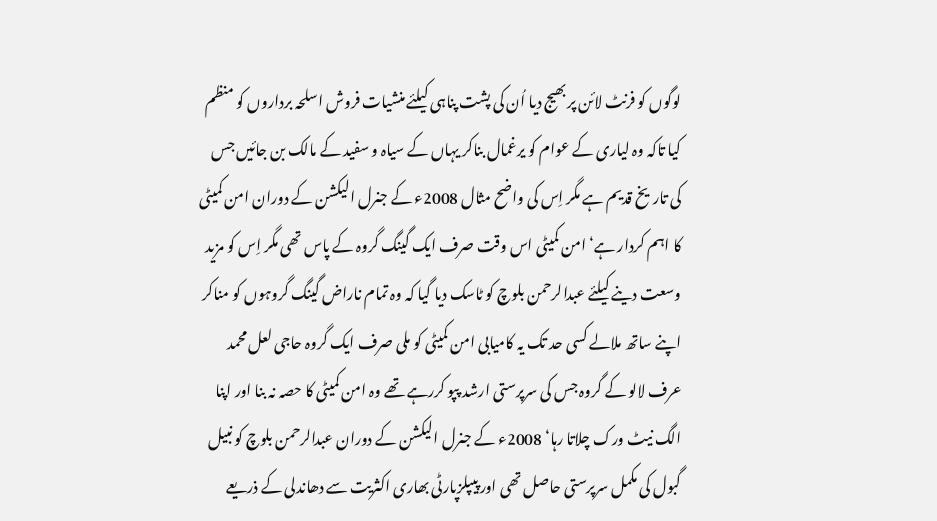لوگوں کو فرنٹ لائن پر بھیج دیا اُن کی پشت پناہی کیلئے منشیات فروش اسلحہ برداروں کو منظم کیا تاکہ وہ لیاری کے عوام کو یرغمال بناکر یہاں کے سیاہ و سفید کے مالک بن جائیں جس کی تاریخ قدیم ہے مگر اِس کی واضح مثال 2008ء کے جنرل الیکشن کے دوران امن کمیٹی کا اہم کردار ہے‘ امن کمیٹی اس وقت صرف ایک گینگ گروہ کے پاس تھی مگر اِس کو مزید وسعت دینے کیلئے عبدالرحمن بلوچ کو ٹاسک دیا گیا کہ وہ تمام ناراض گینگ گروہوں کو مناکر اپنے ساتھ ملالے کسی حد تک یہ کامیابی امن کمیٹی کو ملی صرف ایک گروہ حاجی لعل محمد عرف لالو کے گروہ جس کی سرپرستی ارشد پپو کررہے تھے وہ امن کمیٹی کا حصہ نہ بنا اور اپنا الگ نیٹ ورک چلاتا رہا‘ 2008ء کے جنرل الیکشن کے دوران عبدالرحمن بلوچ کو نبیل گبول کی مکمل سرپرستی حاصل تھی اور پیپلزپارٹی بھاری اکثریت سے دھاندلی کے ذریعے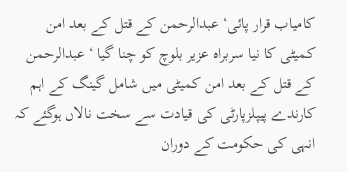کامیاب قرار پائی‘ عبدالرحمن کے قتل کے بعد امن کمیٹی کا نیا سربراہ عزیر بلوچ کو چنا گیا ‘ عبدالرحمن کے قتل کے بعد امن کمیٹی میں شامل گینگ کے اہم کارندے پیپلزپارٹی کی قیادت سے سخت نالاں ہوگئے کہ انہی کی حکومت کے دوران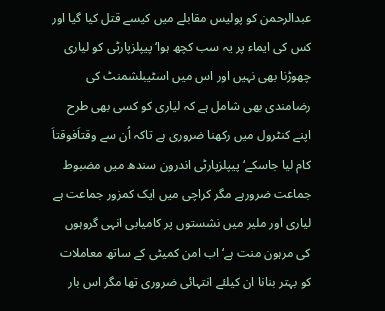عبدالرحمن کو پولیس مقابلے میں کیسے قتل کیا گیا اور کس کی ایماء پر یہ سب کچھ ہوا‘پیپلزپارٹی کو لیاری چھوڑنا بھی نہیں اور اس میں اسٹیبلشمنٹ کی رضامندی بھی شامل ہے کہ لیاری کو کسی بھی طرح اپنے کنٹرول میں رکھنا ضروری ہے تاکہ اُن سے وقتاَفوقتاَ کام لیا جاسکے‘پیپلزپارٹی اندرون سندھ میں مضبوط جماعت ضرورہے مگر کراچی میں ایک کمزور جماعت ہے لیاری اور ملیر میں نشستوں پر کامیابی انہی گروہوں کی مرہون منت ہے‘اب امن کمیٹی کے ساتھ معاملات کو بہتر بنانا ان کیلئے انتہائی ضروری تھا مگر اس بار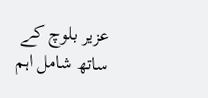عزیر بلوچ کے ساتھ شامل اہم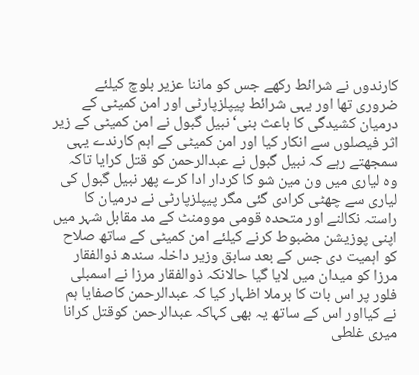کارندوں نے شرائط رکھے جس کو ماننا عزیر بلوچ کیلئے ضروری تھا اور یہی شرائط پیپلزپارٹی اور امن کمیٹی کے درمیان کشیدگی کا باعث بنی‘نبیل گبول نے امن کمیٹی کے زیر اثر فیصلوں سے انکار کیا اور امن کمیٹی کے اہم کارندے یہی سمجھتے رہے کہ نبیل گبول نے عبدالرحمن کو قتل کرایا تاکہ وہ لیاری میں ون مین شو کا کردار ادا کرے پھر نبیل گبول کی لیاری سے چھٹی کرادی گئی مگر پیپلزپارٹی نے درمیان کا راستہ نکالنے اور متحدہ قومی موومنٹ کے مد مقابل شہر میں اپنی پوزیشن مضبوط کرنے کیلئے امن کمیٹی کے ساتھ صلاح کو اہمیت دی جس کے بعد سابق وزیر داخلہ سندھ ذوالفقار مرزا کو میدان میں لایا گیا حالانکہ ذوالفقار مرزا نے اسمبلی فلور پر اس بات کا برملا اظہار کیا کہ عبدالرحمن کاصفایا ہم نے کیااور اس کے ساتھ یہ بھی کہاکہ عبدالرحمن کوقتل کرانا میری غلطی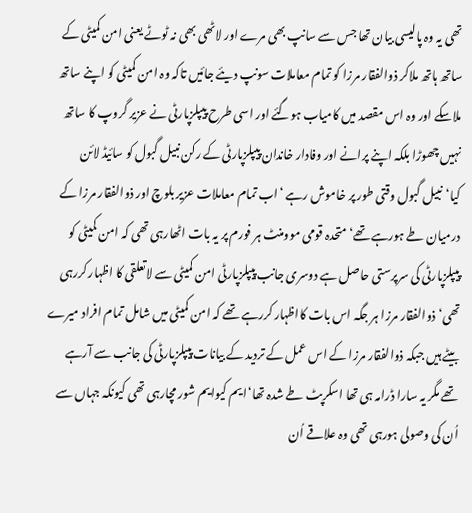تھی یہ وہ پالیسی بیان تھا جس سے سانپ بھی مرے اور لاٹھی بھی نہ ٹوٹے یعنی امن کمیٹی کے ساتھ ہاتھ ملاکر ذوالفقار مرزا کو تمام معاملات سونپ دیئے جائیں تاکہ وہ امن کمیٹی کو اپنے ساتھ ملاسکے اور وہ اس مقصد میں کامیاب ہوگئے اور اسی طرح پیپلزپارٹی نے عزیر گروپ کا ساتھ نہیں چھوڑا بلکہ اپنے پرانے اور وفادار خاندان پیپلزپارٹی کے رکن نبیل گبول کو سائیڈ لائن کیا‘نبیل گبول وقتی طور پر خاموش رہے ‘اب تمام معاملات عزیر بلوچ اور ذوالفقار مرزا کے درمیان طے ہورہے تھے‘متحدہ قومی موومنٹ ہر فورم پر یہ بات اٹھارہی تھی کہ امن کمیٹی کو پیپلزپارٹی کی سرپرستی حاصل ہے دوسری جانب پیپلزپارٹی امن کمیٹی سے لاتعلقی کا اظہار کررہی تھی‘ذوالفقار مرزا ہر جگہ اس بات کااظہار کررہے تھے کہ امن کمیٹی میں شامل تمام افراد میرے بیٹے ہیں جبکہ ذوالفقار مرزا کے اس عمل کے تردید کے بیانات پیپلزپارٹی کی جانب سے آرہے تھے مگر یہ سارا ڈرامہ ہی تھا اسکرپٹ طے شدہ تھا‘ایم کیوایم شور مچارہی تھی کیونکہ جہاں سے اُن کی وصولی ہورہی تھی وہ علاقے اُن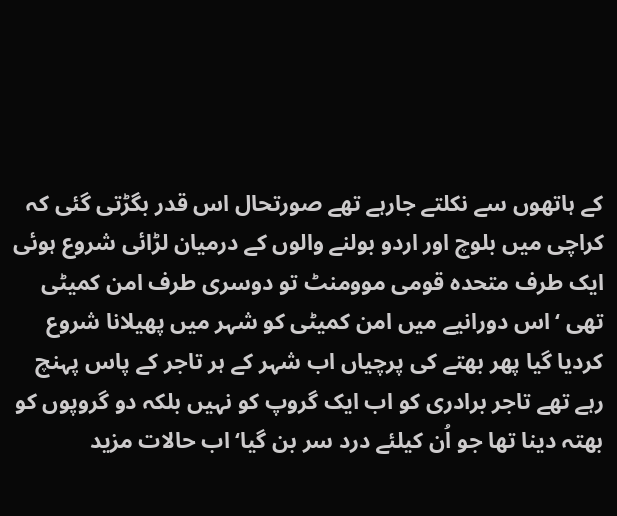کے ہاتھوں سے نکلتے جارہے تھے صورتحال اس قدر بگڑتی گئی کہ کراچی میں بلوچ اور اردو بولنے والوں کے درمیان لڑائی شروع ہوئی ایک طرف متحدہ قومی موومنٹ تو دوسری طرف امن کمیٹی تھی ‘اس دورانیے میں امن کمیٹی کو شہر میں پھیلانا شروع کردیا گیا پھر بھتے کی پرچیاں اب شہر کے ہر تاجر کے پاس پہنچ رہے تھے تاجر برادری کو اب ایک گروپ کو نہیں بلکہ دو گروپوں کو بھتہ دینا تھا جو اُن کیلئے درد سر بن گیا‘ اب حالات مزید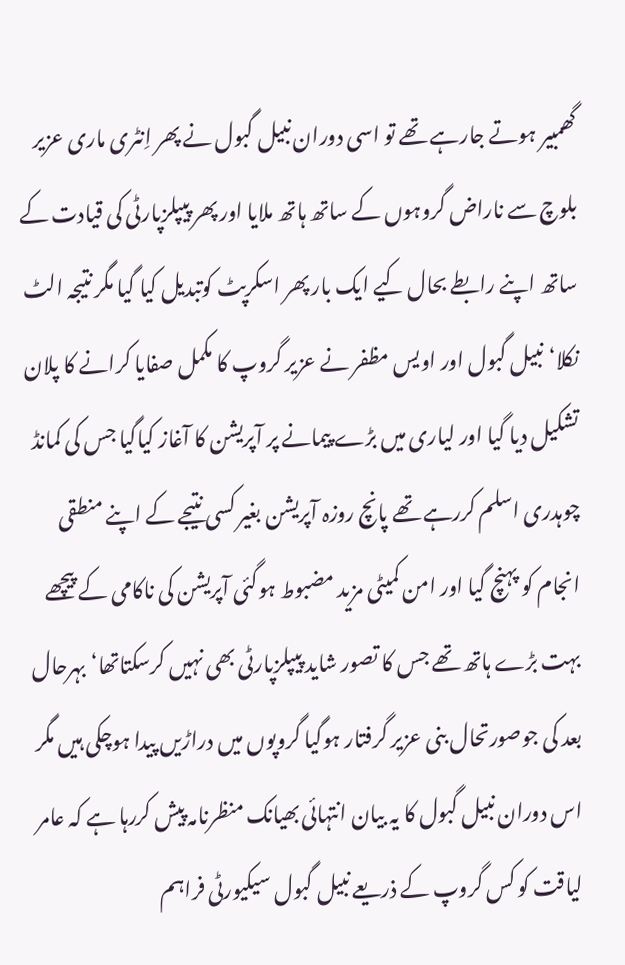گھمبیر ہوتے جارہے تھے تو اسی دوران نبیل گبول نے پھر اِنٹری ماری عزیر بلوچ سے ناراض گروہوں کے ساتھ ہاتھ ملایا اور پھر پیپلزپارٹی کی قیادت کے ساتھ اپنے رابطے بحال کیے ایک بار پھر اسکرپٹ کوتبدیل کیا گیا مگر نتیجہ الٹ نکلا‘نبیل گبول اور اویس مظفر نے عزیر گروپ کا مکمل صفایا کرانے کا پلان تشکیل دیا گیا اور لیاری میں بڑے پیمانے پر آپریشن کا آغاز کیاگیا جس کی کمانڈ چوہدری اسلم کررہے تھے پانچ روزہ آپریشن بغیر کسی نتیجے کے اپنے منطقی انجام کو پہنچ گیا اور امن کمیٹی مزید مضبوط ہوگئی آپریشن کی ناکامی کے پیچھے بہت بڑے ہاتھ تھے جس کا تصور شاید پیپلزپارٹی بھی نہیں کرسکتاتھا‘بہرحال بعد کی جوصورتحال بنی عزیر گرفتار ہوگیا گروپوں میں دراڑیں پیدا ہوچکی ہیں مگر اس دوران نبیل گبول کا یہ بیان انتہائی بھیانک منظرنامہ پیش کررہا ہے کہ عامر لیاقت کو کس گروپ کے ذریعے نبیل گبول سیکیورٹی فراہم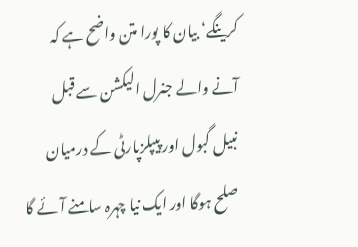کرینگے‘ بیان کا پورا متن واضح ہے کہ آنے والے جنرل الیکشن سے قبل نبیل گبول اور پیپلزپارٹی کے درمیان صلح ہوگا اور ایک نیا چہرہ سامنے آئے گا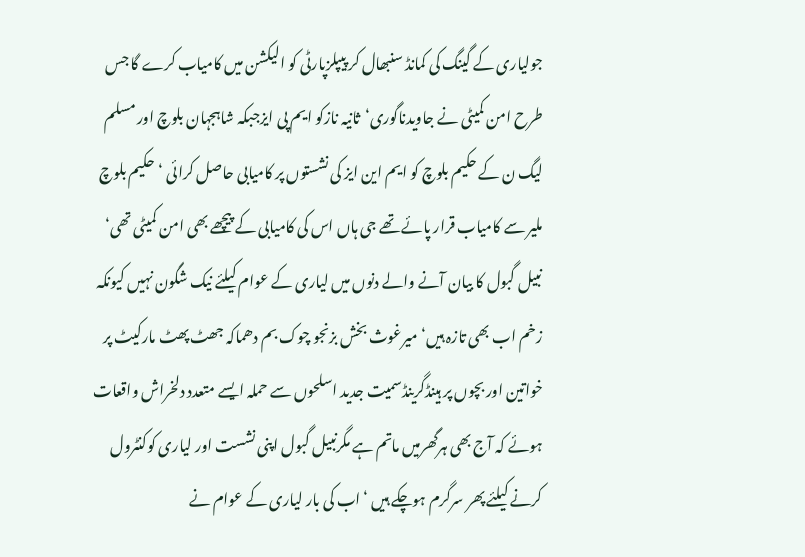جولیاری کے گینگ کی کمانڈ سنبھال کر پیپلزپارٹی کو الیکشن میں کامیاب کرے گا جس طرح امن کمیٹی نے جاویدناگوری‘ثانیہ نازکو ایم پی ایزجبکہ شاہجہان بلوچ اور مسلم لیگ ن کے حکیم بلوچ کو ایم این ایز کی نشستوں پر کامیابی حاصل کرائی ‘حکیم بلوچ ملیر سے کامیاب قرار پائے تھے جی ہاں اس کی کامیابی کے پیچھے بھی امن کمیٹی تھی‘ نبیل گبول کا بیان آنے والے دنوں میں لیاری کے عوام کیلئے نیک شگون نہیں کیونکہ زخم اب بھی تازہ ہیں‘میرغوث بخش بزنجو چوک بم دھماکہ جھٹ پھٹ مارکیٹ پر خواتین اور بچوں پر ہینڈگرینڈسمیت جدید اسلحوں سے حملہ ایسے متعدد دلخراش واقعات ہوئے کہ آج بھی ہرگھرمیں ماتم ہے مگرنبیل گبول اپنی نشست اور لیاری کوکنٹرول کرنے کیلئے پھر سرگرم ہوچکے ہیں ‘اب کی بار لیاری کے عوام نے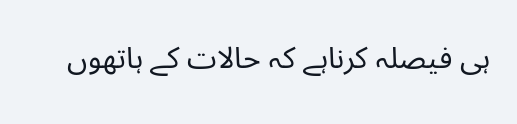ہی فیصلہ کرناہے کہ حالات کے ہاتھوں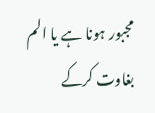مجبور ہونا ہے یا الم بغاوت کرکے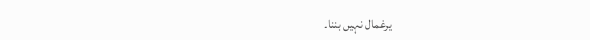یرغمال نہیں بننا۔